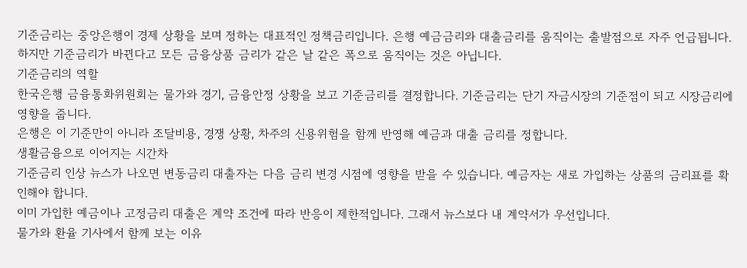기준금리는 중앙은행이 경제 상황을 보며 정하는 대표적인 정책금리입니다. 은행 예금금리와 대출금리를 움직이는 출발점으로 자주 언급됩니다.
하지만 기준금리가 바뀐다고 모든 금융상품 금리가 같은 날 같은 폭으로 움직이는 것은 아닙니다.
기준금리의 역할
한국은행 금융통화위원회는 물가와 경기, 금융안정 상황을 보고 기준금리를 결정합니다. 기준금리는 단기 자금시장의 기준점이 되고 시장금리에 영향을 줍니다.
은행은 이 기준만이 아니라 조달비용, 경쟁 상황, 차주의 신용위험을 함께 반영해 예금과 대출 금리를 정합니다.
생활금융으로 이어지는 시간차
기준금리 인상 뉴스가 나오면 변동금리 대출자는 다음 금리 변경 시점에 영향을 받을 수 있습니다. 예금자는 새로 가입하는 상품의 금리표를 확인해야 합니다.
이미 가입한 예금이나 고정금리 대출은 계약 조건에 따라 반응이 제한적입니다. 그래서 뉴스보다 내 계약서가 우선입니다.
물가와 환율 기사에서 함께 보는 이유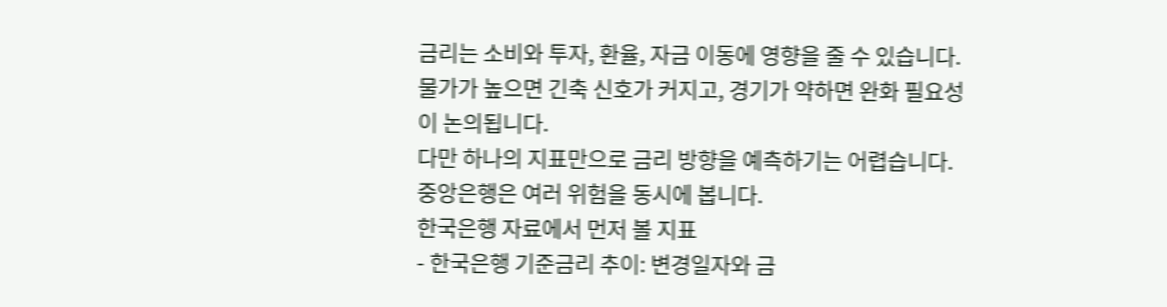금리는 소비와 투자, 환율, 자금 이동에 영향을 줄 수 있습니다. 물가가 높으면 긴축 신호가 커지고, 경기가 약하면 완화 필요성이 논의됩니다.
다만 하나의 지표만으로 금리 방향을 예측하기는 어렵습니다. 중앙은행은 여러 위험을 동시에 봅니다.
한국은행 자료에서 먼저 볼 지표
- 한국은행 기준금리 추이: 변경일자와 금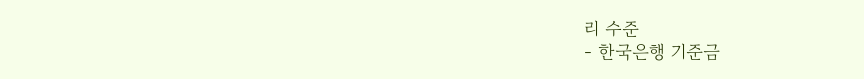리 수준
- 한국은행 기준금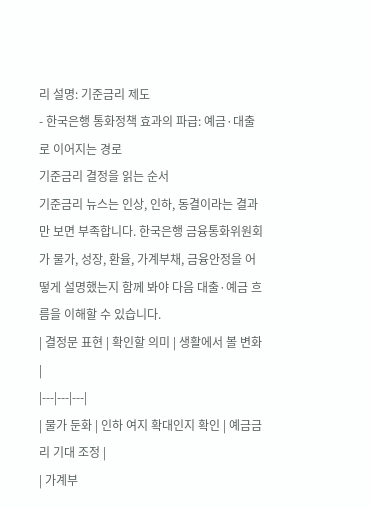리 설명: 기준금리 제도
- 한국은행 통화정책 효과의 파급: 예금·대출로 이어지는 경로
기준금리 결정을 읽는 순서
기준금리 뉴스는 인상, 인하, 동결이라는 결과만 보면 부족합니다. 한국은행 금융통화위원회가 물가, 성장, 환율, 가계부채, 금융안정을 어떻게 설명했는지 함께 봐야 다음 대출·예금 흐름을 이해할 수 있습니다.
| 결정문 표현 | 확인할 의미 | 생활에서 볼 변화 |
|---|---|---|
| 물가 둔화 | 인하 여지 확대인지 확인 | 예금금리 기대 조정 |
| 가계부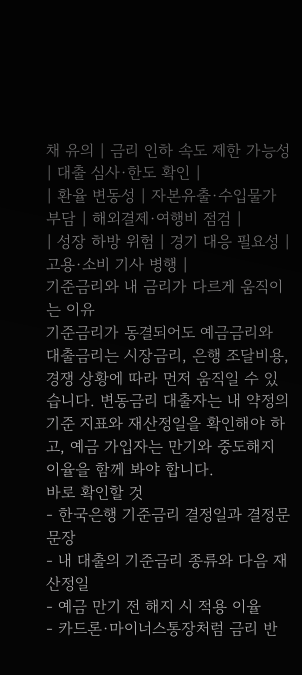채 유의 | 금리 인하 속도 제한 가능성 | 대출 심사·한도 확인 |
| 환율 변동성 | 자본유출·수입물가 부담 | 해외결제·여행비 점검 |
| 성장 하방 위험 | 경기 대응 필요성 | 고용·소비 기사 병행 |
기준금리와 내 금리가 다르게 움직이는 이유
기준금리가 동결되어도 예금금리와 대출금리는 시장금리, 은행 조달비용, 경쟁 상황에 따라 먼저 움직일 수 있습니다. 변동금리 대출자는 내 약정의 기준 지표와 재산정일을 확인해야 하고, 예금 가입자는 만기와 중도해지 이율을 함께 봐야 합니다.
바로 확인할 것
- 한국은행 기준금리 결정일과 결정문 문장
- 내 대출의 기준금리 종류와 다음 재산정일
- 예금 만기 전 해지 시 적용 이율
- 카드론·마이너스통장처럼 금리 반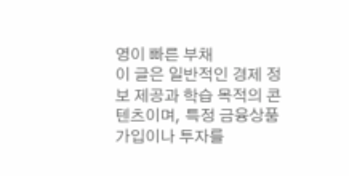영이 빠른 부채
이 글은 일반적인 경제 정보 제공과 학습 목적의 콘텐츠이며, 특정 금융상품 가입이나 투자를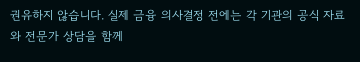권유하지 않습니다. 실제 금융 의사결정 전에는 각 기관의 공식 자료와 전문가 상담을 함께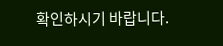확인하시기 바랍니다.